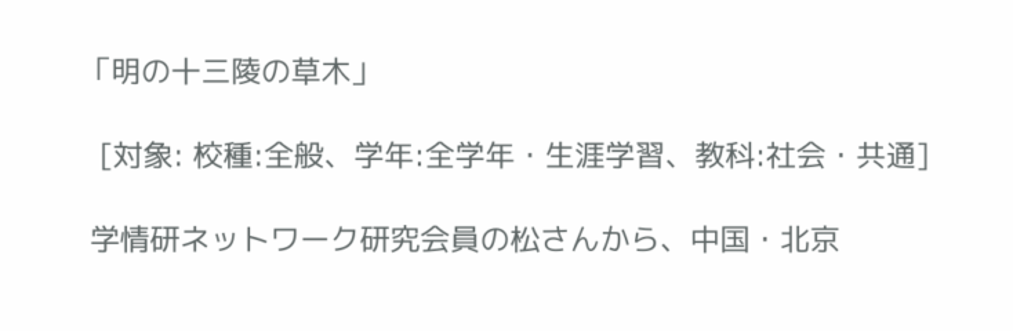「明の十三陵の草木」

  [対象: 校種:全般、学年:全学年・生涯学習、教科:社会・共通]

 学情研ネットワーク研究会員の松さんから、中国・北京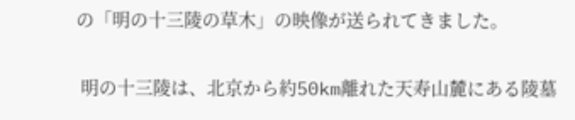の「明の十三陵の草木」の映像が送られてきました。

 明の十三陵は、北京から約50km離れた天寿山麓にある陵墓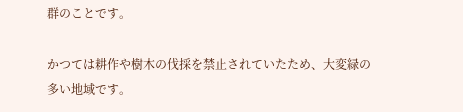群のことです。

かつては耕作や樹木の伐採を禁止されていたため、大変緑の多い地域です。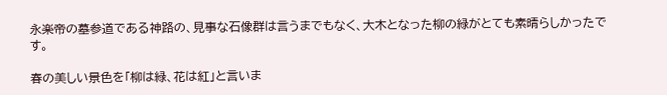永楽帝の墓参道である神路の、見事な石像群は言うまでもなく、大木となった柳の緑がとても素晴らしかったです。

春の美しい景色を「柳は緑、花は紅」と言いま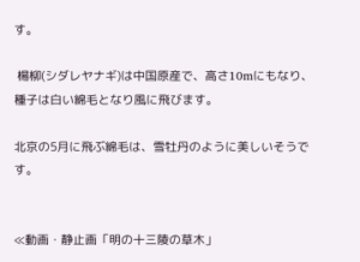す。

 楊柳(シダレヤナギ)は中国原産で、高さ10mにもなり、種子は白い綿毛となり風に飛びます。

北京の5月に飛ぶ綿毛は、雪牡丹のように美しいそうです。


≪動画・静止画「明の十三陵の草木」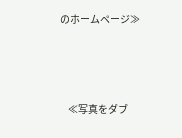のホームページ≫




    ≪写真をダブ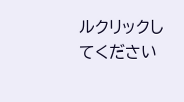ルクリックしてください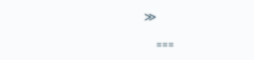≫

   ===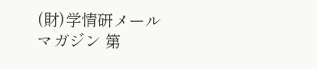(財)学情研メールマガジン 第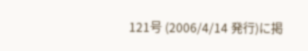121号 (2006/4/14 発行)に掲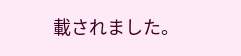載されました。